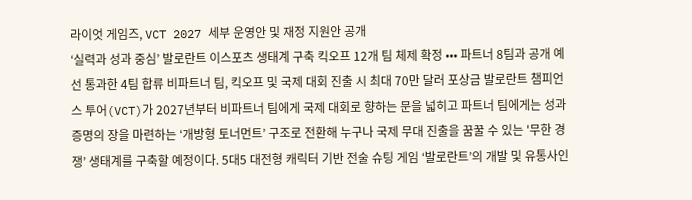라이엇 게임즈, VCT 2027 세부 운영안 및 재정 지원안 공개
‘실력과 성과 중심’ 발로란트 이스포츠 생태계 구축 킥오프 12개 팀 체제 확정 ••• 파트너 8팀과 공개 예선 통과한 4팀 합류 비파트너 팀, 킥오프 및 국제 대회 진출 시 최대 70만 달러 포상금 발로란트 챔피언스 투어(VCT)가 2027년부터 비파트너 팀에게 국제 대회로 향하는 문을 넓히고 파트너 팀에게는 성과 증명의 장을 마련하는 ‘개방형 토너먼트’ 구조로 전환해 누구나 국제 무대 진출을 꿈꿀 수 있는 '무한 경쟁’ 생태계를 구축할 예정이다. 5대5 대전형 캐릭터 기반 전술 슈팅 게임 ‘발로란트’의 개발 및 유통사인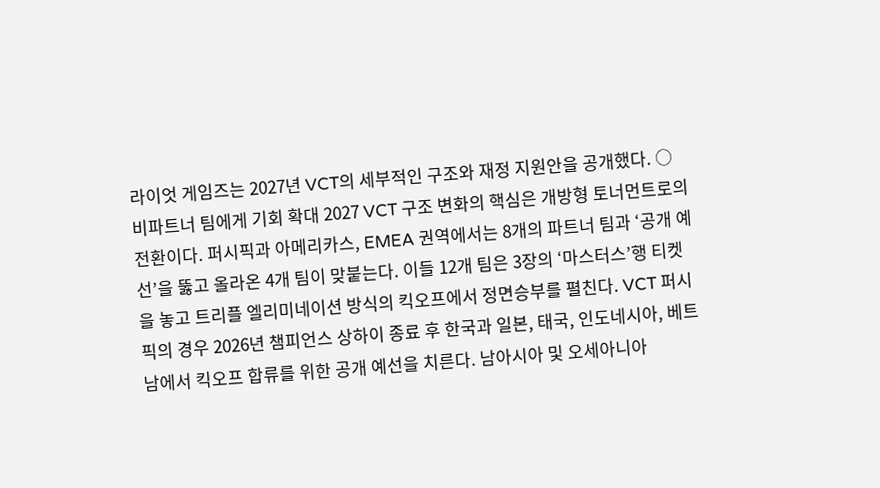라이엇 게임즈는 2027년 VCT의 세부적인 구조와 재정 지원안을 공개했다. ○ 비파트너 팀에게 기회 확대 2027 VCT 구조 변화의 핵심은 개방형 토너먼트로의 전환이다. 퍼시픽과 아메리카스, EMEA 권역에서는 8개의 파트너 팀과 ‘공개 예선’을 뚫고 올라온 4개 팀이 맞붙는다. 이들 12개 팀은 3장의 ‘마스터스’행 티켓을 놓고 트리플 엘리미네이션 방식의 킥오프에서 정면승부를 펼친다. VCT 퍼시픽의 경우 2026년 챔피언스 상하이 종료 후 한국과 일본, 태국, 인도네시아, 베트남에서 킥오프 합류를 위한 공개 예선을 치른다. 남아시아 및 오세아니아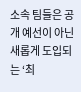소속 팀들은 공개 예선이 아닌 새롭게 도입되는 ‘최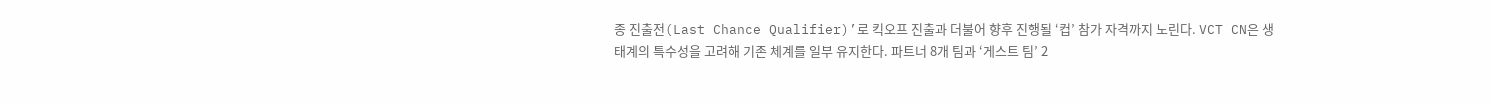종 진출전(Last Chance Qualifier)’로 킥오프 진출과 더불어 향후 진행될 ‘컵’ 참가 자격까지 노린다. VCT CN은 생태계의 특수성을 고려해 기존 체계를 일부 유지한다. 파트너 8개 팀과 ‘게스트 팀’ 2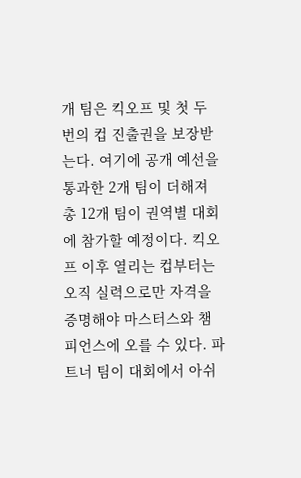개 팀은 킥오프 및 첫 두 번의 컵 진출권을 보장받는다. 여기에 공개 예선을 통과한 2개 팀이 더해져 총 12개 팀이 권역별 대회에 참가할 예정이다. 킥오프 이후 열리는 컵부터는 오직 실력으로만 자격을 증명해야 마스터스와 챔피언스에 오를 수 있다. 파트너 팀이 대회에서 아쉬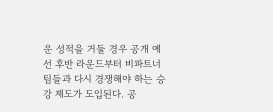운 성적을 거둘 경우 공개 예선 후반 라운드부터 비파트너 팀들과 다시 경쟁해야 하는 승강 제도가 도입된다. 공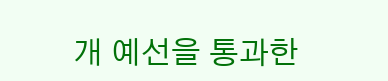개 예선을 통과한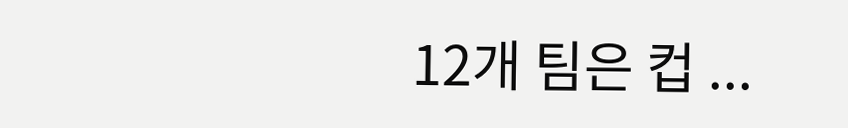12개 팀은 컵 ...